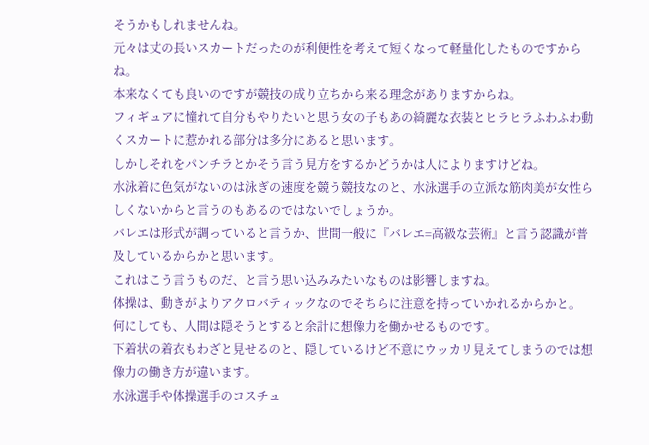そうかもしれませんね。
元々は丈の長いスカートだったのが利便性を考えて短くなって軽量化したものですからね。
本来なくても良いのですが競技の成り立ちから来る理念がありますからね。
フィギュアに憧れて自分もやりたいと思う女の子もあの綺麗な衣装とヒラヒラふわふわ動くスカートに惹かれる部分は多分にあると思います。
しかしそれをパンチラとかそう言う見方をするかどうかは人によりますけどね。
水泳着に色気がないのは泳ぎの速度を競う競技なのと、水泳選手の立派な筋肉美が女性らしくないからと言うのもあるのではないでしょうか。
バレエは形式が調っていると言うか、世間一般に『バレエ=高級な芸術』と言う認識が普及しているからかと思います。
これはこう言うものだ、と言う思い込みみたいなものは影響しますね。
体操は、動きがよりアクロバティックなのでそちらに注意を持っていかれるからかと。
何にしても、人間は隠そうとすると余計に想像力を働かせるものです。
下着状の着衣もわざと見せるのと、隠しているけど不意にウッカリ見えてしまうのでは想像力の働き方が違います。
水泳選手や体操選手のコスチュ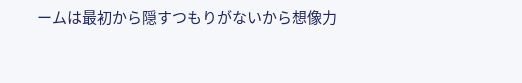ームは最初から隠すつもりがないから想像力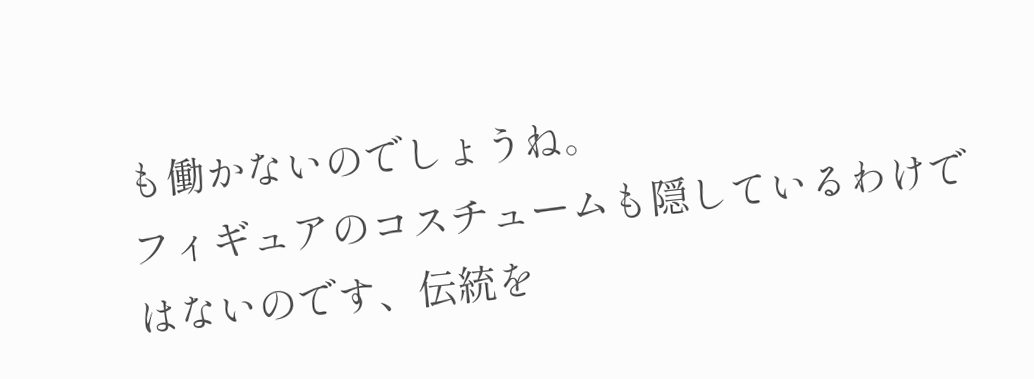も働かないのでしょうね。
フィギュアのコスチュームも隠しているわけではないのです、伝統を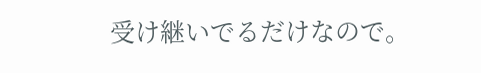受け継いでるだけなので。